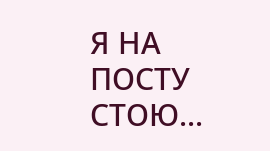Я НА ПОСТУ СТОЮ...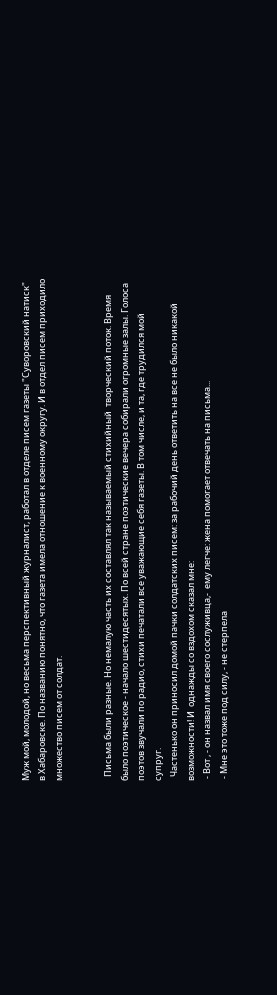Муж мой, молодой, но весьма перспективный журналист, работал в отделе писем газеты "Суворовский натиск" в Хабаровске. По названию понятно, что газета имела отношение к военному округу. И в отдел писем приходило множество писем от солдат.


  Письма были разные. Но немалую часть их составлял так называемый стихийный  творческий поток. Время было поэтическое - начало шестидесятых. По всей стране поэтические вечера собирали огромные залы. Голоса поэтов звучали по радио, стихи печатали все уважающие себя газеты. В том числе, и та, где трудился мой супруг.
  Частенько он приносил домой пачки солдатских писем: за рабочий день ответить на все не было никакой возможности! И  однажды со вздохом сказал мне:
 - Вот , - он назвал имя своего сослуживца,-  ему легче: жена помогает отвечать на письма...
 - Мне это тоже под силу, - не стерпела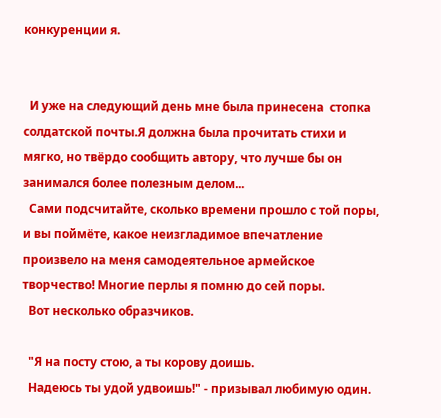конкуренции я.


  И уже на следующий день мне была принесена  стопка солдатской почты.Я должна была прочитать стихи и мягко, но твёрдо сообщить автору, что лучше бы он занимался более полезным делом...
  Сами подсчитайте, сколько времени прошло с той поры, и вы поймёте, какое неизгладимое впечатление произвело на меня самодеятельное армейское творчество! Многие перлы я помню до сей поры.
  Вот несколько образчиков.

  "Я на посту стою, а ты корову доишь.
  Надеюсь ты удой удвоишь!" - призывал любимую один.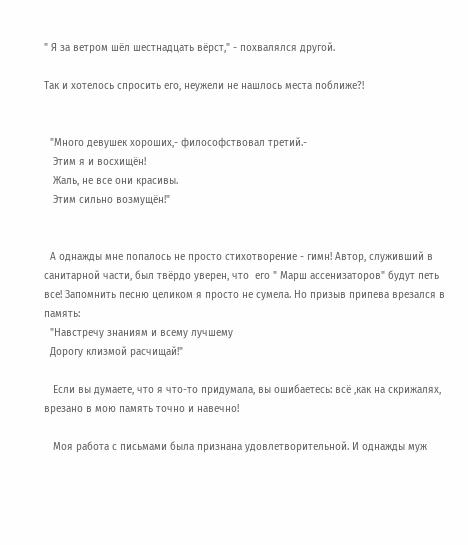" Я за ветром шёл шестнадцать вёрст," - похвалялся другой.

Так и хотелось спросить его, неужели не нашлось места поближе?!


  "Много девушек хороших,- философствовал третий.-
   Этим я и восхищён!
   Жаль, не все они красивы.
   Этим сильно возмущён!"


  А однажды мне попалось не просто стихотворение - гимн! Автор, служивший в санитарной части, был твёрдо уверен, что  его " Марш ассенизаторов" будут петь все! Запомнить песню целиком я просто не сумела. Но призыв припева врезался в память:
  "Навстречу знаниям и всему лучшему
  Дорогу клизмой расчищай!"

   Если вы думаете, что я что-то придумала, вы ошибаетесь: всё ,как на скрижалях, врезано в мою память точно и навечно!

   Моя работа с письмами была признана удовлетворительной. И однажды муж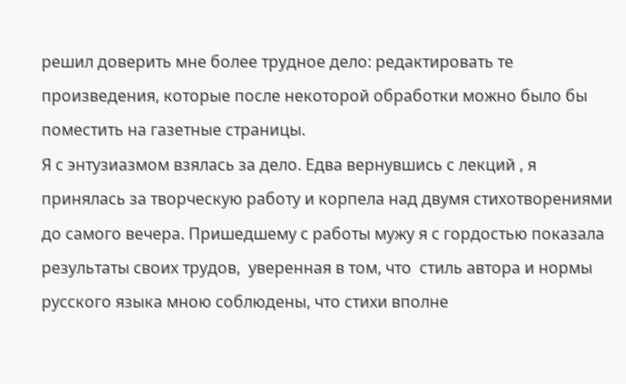решил доверить мне более трудное дело: редактировать те произведения, которые после некоторой обработки можно было бы поместить на газетные страницы.
Я с энтузиазмом взялась за дело. Едва вернувшись с лекций , я принялась за творческую работу и корпела над двумя стихотворениями до самого вечера. Пришедшему с работы мужу я с гордостью показала результаты своих трудов,  уверенная в том, что  стиль автора и нормы русского языка мною соблюдены, что стихи вполне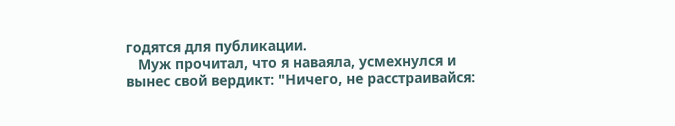годятся для публикации.
   Муж прочитал, что я наваяла, усмехнулся и вынес свой вердикт: "Ничего, не расстраивайся: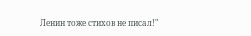Ленин тоже стихов не писал!"